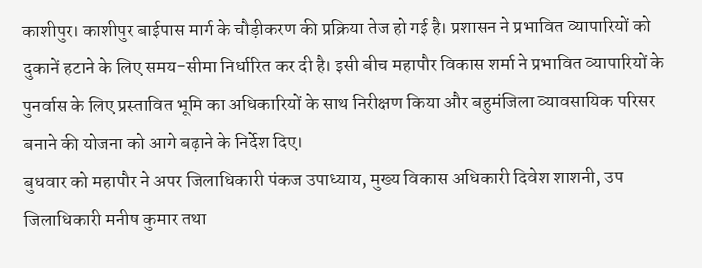काशीपुर। काशीपुर बाईपास मार्ग के चौड़ीकरण की प्रक्रिया तेज हो गई है। प्रशासन ने प्रभावित व्यापारियों को दुकानें हटाने के लिए समय-सीमा निर्धारित कर दी है। इसी बीच महापौर विकास शर्मा ने प्रभावित व्यापारियों के पुनर्वास के लिए प्रस्तावित भूमि का अधिकारियों के साथ निरीक्षण किया और बहुमंजिला व्यावसायिक परिसर बनाने की योजना को आगे बढ़ाने के निर्देश दिए।
बुधवार को महापौर ने अपर जिलाधिकारी पंकज उपाध्याय, मुख्य विकास अधिकारी दिवेश शाशनी, उप जिलाधिकारी मनीष कुमार तथा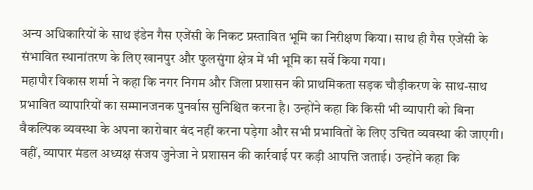अन्य अधिकारियों के साथ इंडेन गैस एजेंसी के निकट प्रस्तावित भूमि का निरीक्षण किया। साथ ही गैस एजेंसी के संभावित स्थानांतरण के लिए खानपुर और फुलसुंगा क्षेत्र में भी भूमि का सर्वे किया गया।
महापौर विकास शर्मा ने कहा कि नगर निगम और जिला प्रशासन की प्राथमिकता सड़क चौड़ीकरण के साथ-साथ प्रभावित व्यापारियों का सम्मानजनक पुनर्वास सुनिश्चित करना है। उन्होंने कहा कि किसी भी व्यापारी को बिना वैकल्पिक व्यवस्था के अपना कारोबार बंद नहीं करना पड़ेगा और सभी प्रभावितों के लिए उचित व्यवस्था की जाएगी।
वहीं, व्यापार मंडल अध्यक्ष संजय जुनेजा ने प्रशासन की कार्रवाई पर कड़ी आपत्ति जताई। उन्होंने कहा कि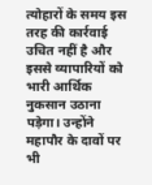त्योहारों के समय इस तरह की कार्रवाई उचित नहीं है और इससे व्यापारियों को भारी आर्थिक नुकसान उठाना पड़ेगा। उन्होंने महापौर के दावों पर भी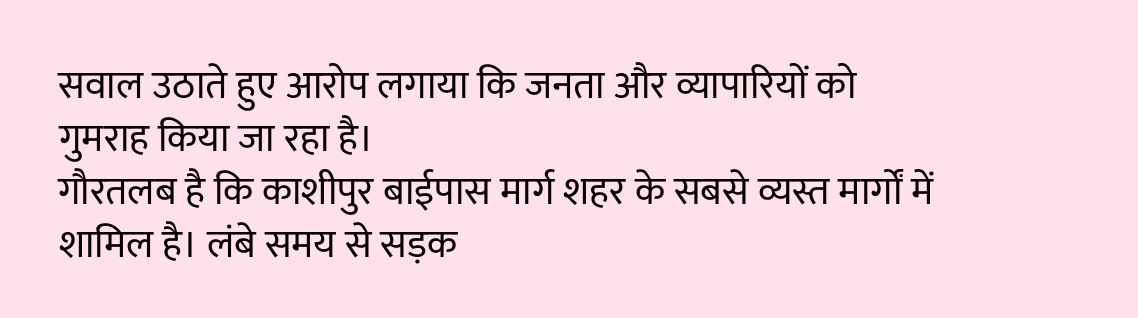सवाल उठाते हुए आरोप लगाया कि जनता और व्यापारियों को गुमराह किया जा रहा है।
गौरतलब है कि काशीपुर बाईपास मार्ग शहर के सबसे व्यस्त मार्गों में शामिल है। लंबे समय से सड़क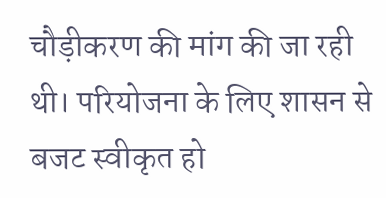चौड़ीकरण की मांग की जा रही थी। परियोजना के लिए शासन से बजट स्वीकृत हो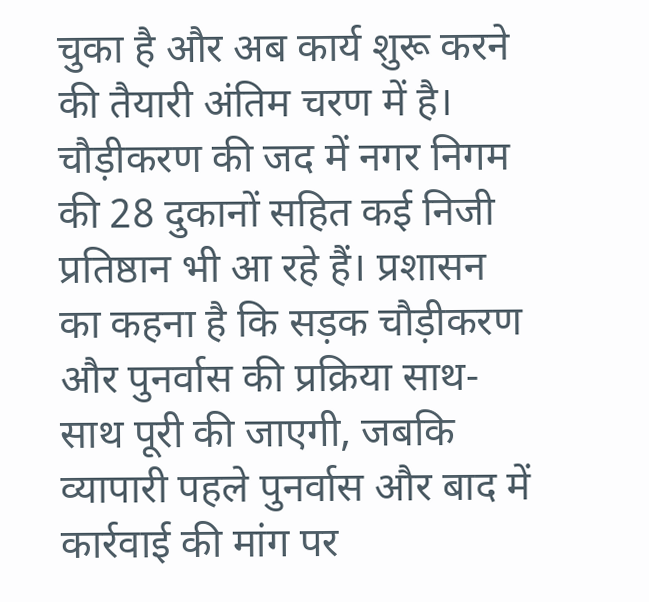चुका है और अब कार्य शुरू करने की तैयारी अंतिम चरण में है। चौड़ीकरण की जद में नगर निगम की 28 दुकानों सहित कई निजी प्रतिष्ठान भी आ रहे हैं। प्रशासन का कहना है कि सड़क चौड़ीकरण और पुनर्वास की प्रक्रिया साथ-साथ पूरी की जाएगी, जबकि व्यापारी पहले पुनर्वास और बाद में कार्रवाई की मांग पर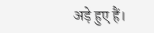अड़े हुए हैं।